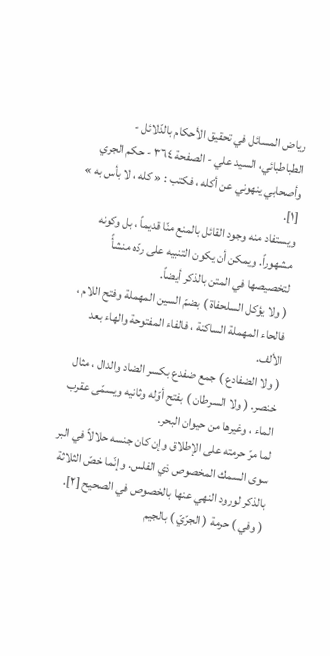رياض المسائل في تحقيق الأحكام بالدّلائل - الطباطبائي، السيد علي - الصفحة ٣٦٤ - حكم الجري
وأصحابي ينهوني عن أكله ، فكتب : « كله ، لا بأس به » [١].
ويستفاد منه وجود القائل بالمنع منّا قديماً ، بل وكونه مشهوراً. ويمكن أن يكون التنبيه على ردّه منشأً لتخصيصها في المتن بالذكر أيضاً.
( ولا يؤكل السلحفاة ) بضمّ السين المهملة وفتح اللام ، فالحاء المهملة الساكنة ، فالفاء المفتوحة والهاء بعد الألف.
( ولا الضفادع ) جمع ضفدع بكسر الضاد والدال ، مثال خنصر. ( ولا السرطان ) بفتح أوّله وثانيه ويسمّى عقرب الماء ، وغيرها من حيوان البحر.
لما مرّ حرمته على الإطلاق وإن كان جنسه حلالاً في البر سوى السمك المخصوص ذي الفلس. وإنّما خصّ الثلاثة بالذكر لورود النهي عنها بالخصوص في الصحيح [٢].
( وفي ) حرمة ( الجرّيّ ) بالجيم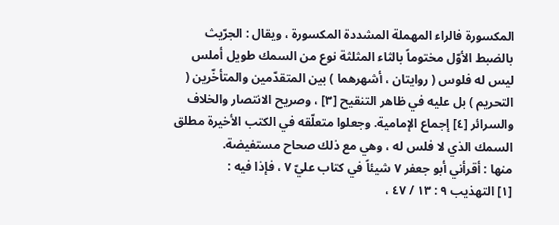المكسورة فالراء المهملة المشددة المكسورة ، ويقال : الجرّيث بالضبط الأوّل مختوماً بالثاء المثلثة نوع من السمك طويل أملس ليس له فلوس ( روايتان ، أشهرهما ) بين المتقدّمين والمتأخّرين ( التحريم ) بل عليه في ظاهر التنقيح [٣] ، وصريح الانتصار والخلاف والسرائر [٤] إجماع الإمامية. وجعلوا متعلّقه في الكتب الأخيرة مطلق السمك الذي لا فلس له ، وهي مع ذلك صحاح مستفيضة.
منها : أقرأني أبو جعفر ٧ شيئاً في كتاب عليّ ٧ ، فإذا فيه :
[١] التهذيب ٩ : ١٣ / ٤٧ ،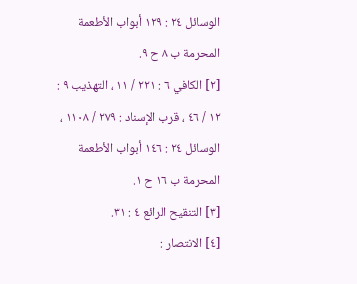الوسائل ٢٤ : ١٢٩ أبواب الأطعمة المحرمة ب ٨ ح ٩.
[٢] الكافي ٦ : ٢٢١ / ١١ ، التهذيب ٩ : ١٢ / ٤٦ ، قرب الإسناد : ٢٧٩ / ١١٠٨ ، الوسائل ٢٤ : ١٤٦ أبواب الأطعمة المحرمة ب ١٦ ح ١.
[٣] التنقيح الرائع ٤ : ٣١.
[٤] الانتصار :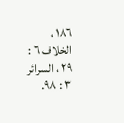١٨٦ ، الخلاف ٦ : ٢٩ ، السرائر ٣ : ٩٨.